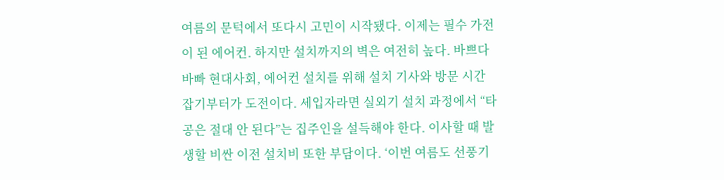여름의 문턱에서 또다시 고민이 시작됐다. 이제는 필수 가전이 된 에어컨. 하지만 설치까지의 벽은 여전히 높다. 바쁘다 바빠 현대사회, 에어컨 설치를 위해 설치 기사와 방문 시간 잡기부터가 도전이다. 세입자라면 실외기 설치 과정에서 “타공은 절대 안 된다”는 집주인을 설득해야 한다. 이사할 때 발생할 비싼 이전 설치비 또한 부담이다. ‘이번 여름도 선풍기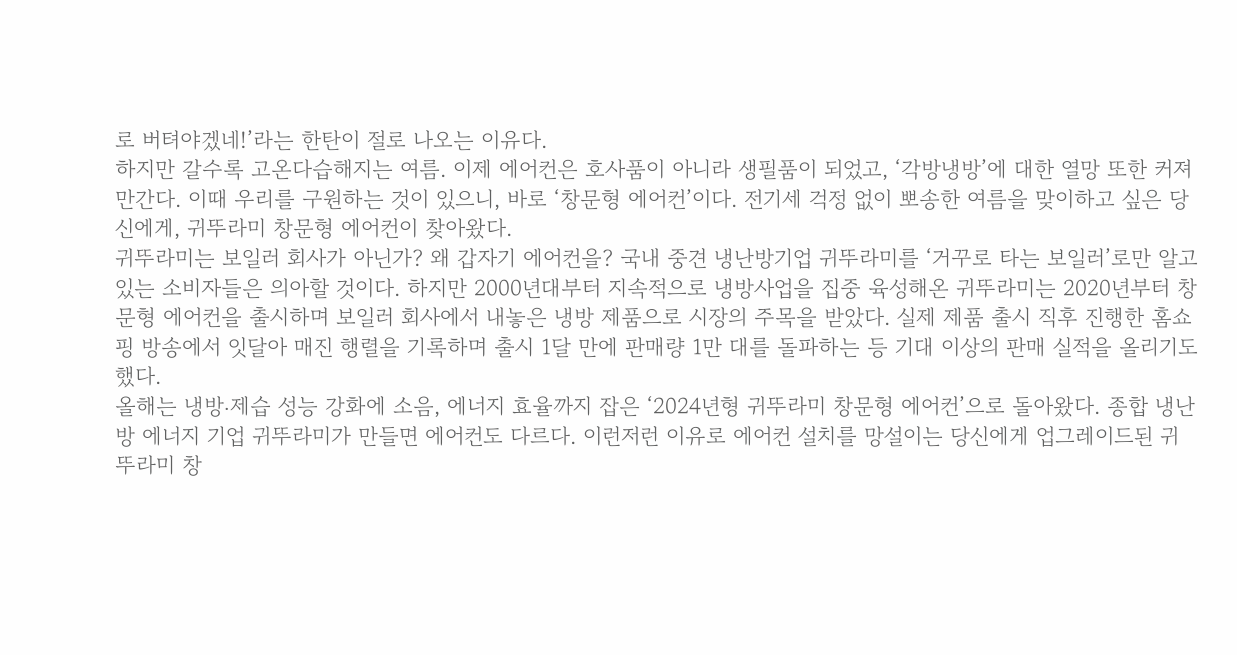로 버텨야겠네!’라는 한탄이 절로 나오는 이유다.
하지만 갈수록 고온다습해지는 여름. 이제 에어컨은 호사품이 아니라 생필품이 되었고, ‘각방냉방’에 대한 열망 또한 커져만간다. 이때 우리를 구원하는 것이 있으니, 바로 ‘창문형 에어컨’이다. 전기세 걱정 없이 뽀송한 여름을 맞이하고 싶은 당신에게, 귀뚜라미 창문형 에어컨이 찾아왔다.
귀뚜라미는 보일러 회사가 아닌가? 왜 갑자기 에어컨을? 국내 중견 냉난방기업 귀뚜라미를 ‘거꾸로 타는 보일러’로만 알고 있는 소비자들은 의아할 것이다. 하지만 2000년대부터 지속적으로 냉방사업을 집중 육성해온 귀뚜라미는 2020년부터 창문형 에어컨을 출시하며 보일러 회사에서 내놓은 냉방 제품으로 시장의 주목을 받았다. 실제 제품 출시 직후 진행한 홈쇼핑 방송에서 잇달아 매진 행렬을 기록하며 출시 1달 만에 판매량 1만 대를 돌파하는 등 기대 이상의 판매 실적을 올리기도 했다.
올해는 냉방⋅제습 성능 강화에 소음, 에너지 효율까지 잡은 ‘2024년형 귀뚜라미 창문형 에어컨’으로 돌아왔다. 종합 냉난방 에너지 기업 귀뚜라미가 만들면 에어컨도 다르다. 이런저런 이유로 에어컨 설치를 망설이는 당신에게 업그레이드된 귀뚜라미 창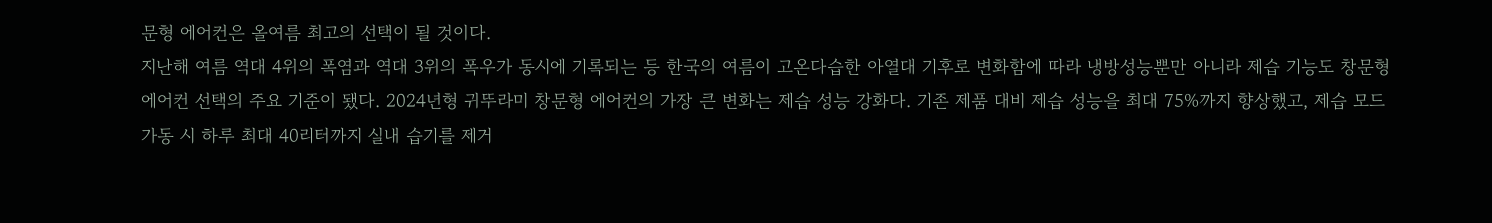문형 에어컨은 올여름 최고의 선택이 될 것이다.
지난해 여름 역대 4위의 폭염과 역대 3위의 폭우가 동시에 기록되는 등 한국의 여름이 고온다습한 아열대 기후로 변화함에 따라 냉방성능뿐만 아니라 제습 기능도 창문형 에어컨 선택의 주요 기준이 됐다. 2024년형 귀뚜라미 창문형 에어컨의 가장 큰 변화는 제습 성능 강화다. 기존 제품 대비 제습 성능을 최대 75%까지 향상했고, 제습 모드 가동 시 하루 최대 40리터까지 실내 습기를 제거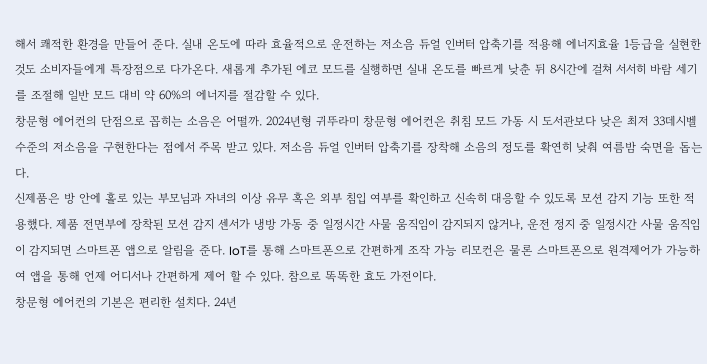해서 쾌적한 환경을 만들어 준다. 실내 온도에 따라 효율적으로 운전하는 저소음 듀얼 인버터 압축기를 적용해 에너지효율 1등급을 실현한 것도 소비자들에게 특장점으로 다가온다. 새롭게 추가된 에코 모드를 실행하면 실내 온도를 빠르게 낮춘 뒤 8시간에 걸쳐 서서히 바람 세기를 조절해 일반 모드 대비 약 60%의 에너지를 절감할 수 있다.
창문형 에어컨의 단점으로 꼽히는 소음은 어떨까. 2024년형 귀뚜라미 창문형 에어컨은 취침 모드 가동 시 도서관보다 낮은 최저 33데시벨 수준의 저소음을 구현한다는 점에서 주목 받고 있다. 저소음 듀얼 인버터 압축기를 장착해 소음의 정도를 확연히 낮춰 여름밤 숙면을 돕는다.
신제품은 방 안에 홀로 있는 부모님과 자녀의 이상 유무 혹은 외부 침입 여부를 확인하고 신속히 대응할 수 있도록 모션 감지 기능 또한 적용했다. 제품 전면부에 장착된 모션 감지 센서가 냉방 가동 중 일정시간 사물 움직임이 감지되지 않거나, 운전 정지 중 일정시간 사물 움직임이 감지되면 스마트폰 앱으로 알림을 준다. IoT를 통해 스마트폰으로 간편하게 조작 가능 리모컨은 물론 스마트폰으로 원격제어가 가능하여 앱을 통해 언제 어디서나 간편하게 제어 할 수 있다. 참으로 똑똑한 효도 가전이다.
창문형 에어컨의 기본은 편리한 설치다. 24년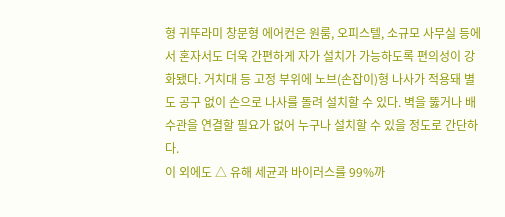형 귀뚜라미 창문형 에어컨은 원룸, 오피스텔, 소규모 사무실 등에서 혼자서도 더욱 간편하게 자가 설치가 가능하도록 편의성이 강화됐다. 거치대 등 고정 부위에 노브(손잡이)형 나사가 적용돼 별도 공구 없이 손으로 나사를 돌려 설치할 수 있다. 벽을 뚫거나 배수관을 연결할 필요가 없어 누구나 설치할 수 있을 정도로 간단하다.
이 외에도 △ 유해 세균과 바이러스를 99%까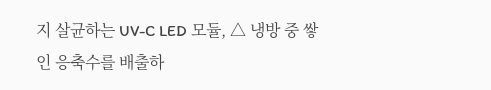지 살균하는 UV-C LED 모듈, △ 냉방 중 쌓인 응축수를 배출하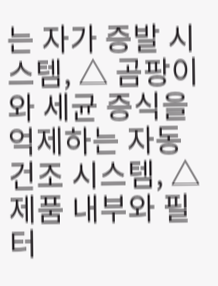는 자가 증발 시스템, △ 곰팡이와 세균 증식을 억제하는 자동 건조 시스템, △ 제품 내부와 필터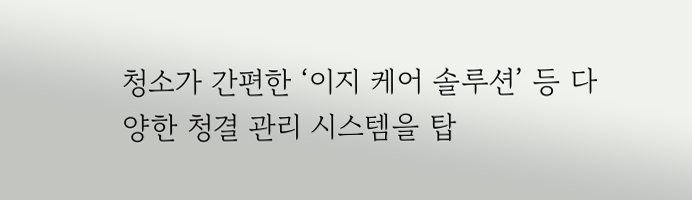청소가 간편한 ‘이지 케어 솔루션’ 등 다양한 청결 관리 시스템을 탑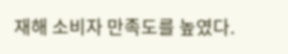재해 소비자 만족도를 높였다.